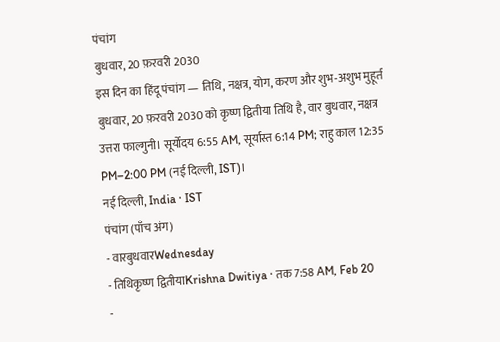पंचांग
बुधवार, 20 फ़रवरी 2030
इस दिन का हिंदू पंचांग — तिथि, नक्षत्र, योग, करण और शुभ-अशुभ मुहूर्त
बुधवार, 20 फ़रवरी 2030 को कृष्ण द्वितीया तिथि है, वार बुधवार, नक्षत्र उत्तरा फाल्गुनी। सूर्योदय 6:55 AM, सूर्यास्त 6:14 PM; राहु काल 12:35 PM–2:00 PM (नई दिल्ली, IST)।
नई दिल्ली, India · IST
पंचांग (पाँच अंग)
- वारबुधवारWednesday
- तिथिकृष्ण द्वितीयाKrishna Dwitiya · तक 7:58 AM, Feb 20
-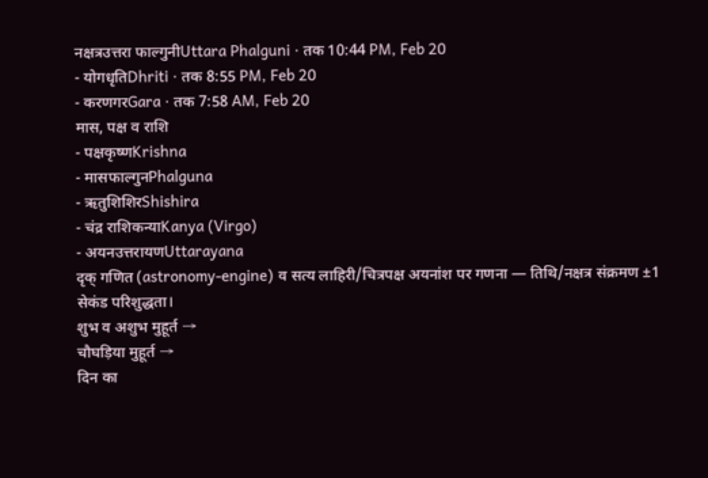नक्षत्रउत्तरा फाल्गुनीUttara Phalguni · तक 10:44 PM, Feb 20
- योगधृतिDhriti · तक 8:55 PM, Feb 20
- करणगरGara · तक 7:58 AM, Feb 20
मास, पक्ष व राशि
- पक्षकृष्णKrishna
- मासफाल्गुनPhalguna
- ऋतुशिशिरShishira
- चंद्र राशिकन्याKanya (Virgo)
- अयनउत्तरायणUttarayana
दृक् गणित (astronomy-engine) व सत्य लाहिरी/चित्रपक्ष अयनांश पर गणना — तिथि/नक्षत्र संक्रमण ±1 सेकंड परिशुद्धता।
शुभ व अशुभ मुहूर्त →
चौघड़िया मुहूर्त →
दिन का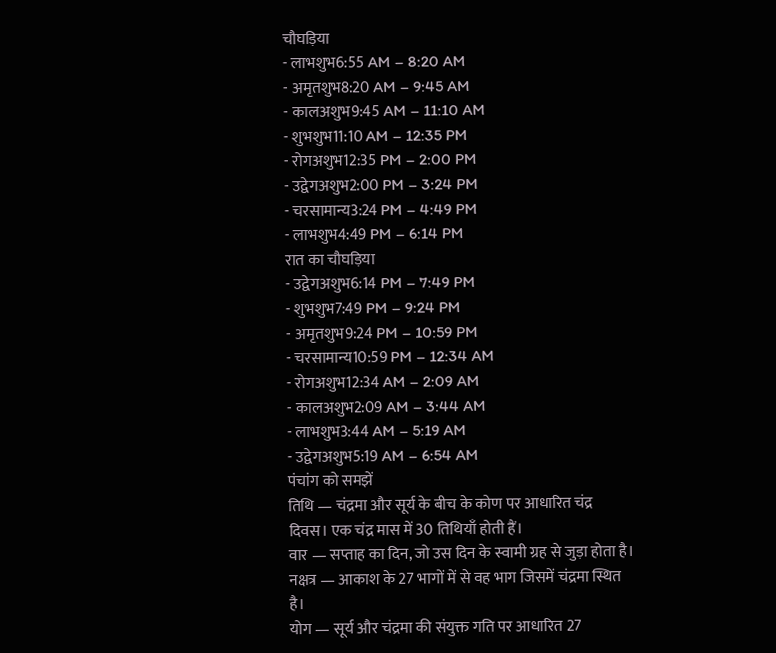चौघड़िया
- लाभशुभ6:55 AM – 8:20 AM
- अमृतशुभ8:20 AM – 9:45 AM
- कालअशुभ9:45 AM – 11:10 AM
- शुभशुभ11:10 AM – 12:35 PM
- रोगअशुभ12:35 PM – 2:00 PM
- उद्वेगअशुभ2:00 PM – 3:24 PM
- चरसामान्य3:24 PM – 4:49 PM
- लाभशुभ4:49 PM – 6:14 PM
रात का चौघड़िया
- उद्वेगअशुभ6:14 PM – 7:49 PM
- शुभशुभ7:49 PM – 9:24 PM
- अमृतशुभ9:24 PM – 10:59 PM
- चरसामान्य10:59 PM – 12:34 AM
- रोगअशुभ12:34 AM – 2:09 AM
- कालअशुभ2:09 AM – 3:44 AM
- लाभशुभ3:44 AM – 5:19 AM
- उद्वेगअशुभ5:19 AM – 6:54 AM
पंचांग को समझें
तिथि — चंद्रमा और सूर्य के बीच के कोण पर आधारित चंद्र दिवस। एक चंद्र मास में 30 तिथियाँ होती हैं।
वार — सप्ताह का दिन, जो उस दिन के स्वामी ग्रह से जुड़ा होता है।
नक्षत्र — आकाश के 27 भागों में से वह भाग जिसमें चंद्रमा स्थित है।
योग — सूर्य और चंद्रमा की संयुक्त गति पर आधारित 27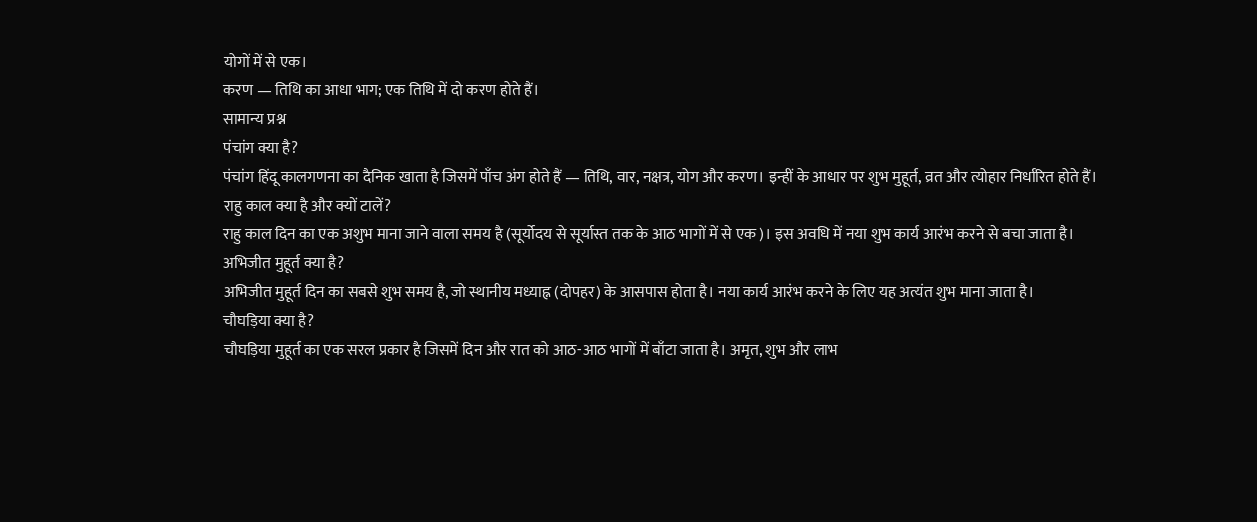योगों में से एक।
करण — तिथि का आधा भाग; एक तिथि में दो करण होते हैं।
सामान्य प्रश्न
पंचांग क्या है?
पंचांग हिंदू कालगणना का दैनिक खाता है जिसमें पाँच अंग होते हैं — तिथि, वार, नक्षत्र, योग और करण। इन्हीं के आधार पर शुभ मुहूर्त, व्रत और त्योहार निर्धारित होते हैं।
राहु काल क्या है और क्यों टालें?
राहु काल दिन का एक अशुभ माना जाने वाला समय है (सूर्योदय से सूर्यास्त तक के आठ भागों में से एक)। इस अवधि में नया शुभ कार्य आरंभ करने से बचा जाता है।
अभिजीत मुहूर्त क्या है?
अभिजीत मुहूर्त दिन का सबसे शुभ समय है, जो स्थानीय मध्याह्न (दोपहर) के आसपास होता है। नया कार्य आरंभ करने के लिए यह अत्यंत शुभ माना जाता है।
चौघड़िया क्या है?
चौघड़िया मुहूर्त का एक सरल प्रकार है जिसमें दिन और रात को आठ-आठ भागों में बाँटा जाता है। अमृत, शुभ और लाभ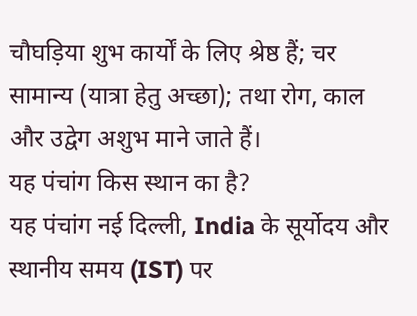चौघड़िया शुभ कार्यों के लिए श्रेष्ठ हैं; चर सामान्य (यात्रा हेतु अच्छा); तथा रोग, काल और उद्वेग अशुभ माने जाते हैं।
यह पंचांग किस स्थान का है?
यह पंचांग नई दिल्ली, India के सूर्योदय और स्थानीय समय (IST) पर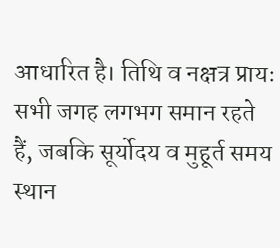आधारित है। तिथि व नक्षत्र प्रायः सभी जगह लगभग समान रहते हैं, जबकि सूर्योदय व मुहूर्त समय स्थान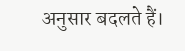अनुसार बदलते हैं।